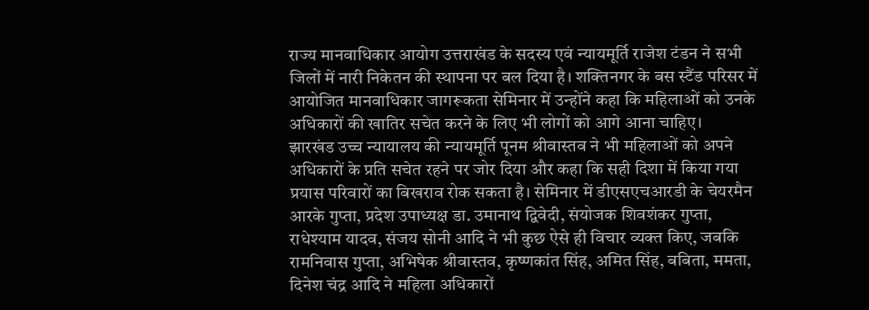राज्य मानवाधिकार आयोग उत्तराखंड के सदस्य एवं न्यायमूर्ति राजेश टंडन ने सभी जिलों में नारी निकेतन की स्थापना पर बल दिया है। शक्तिनगर के बस स्टैंड परिसर में आयोजित मानवाधिकार जागरूकता सेमिनार में उन्होंने कहा कि महिलाओं को उनके अधिकारों की खातिर सचेत करने के लिए भी लोगों को आगे आना चाहिए।
झारखंड उच्च न्यायालय की न्यायमूर्ति पूनम श्रीवास्तव ने भी महिलाओं को अपने अधिकारों के प्रति सचेत रहने पर जोर दिया और कहा कि सही दिशा में किया गया प्रयास परिवारों का बिखराव रोक सकता है। सेमिनार में डीएसएचआरडी के चेयरमैन आरके गुप्ता, प्रदेश उपाध्यक्ष डा. उमानाथ द्विवेदी, संयोजक शिवशंकर गुप्ता, राधेश्याम यादव, संजय सोनी आदि ने भी कुछ ऐसे ही विचार व्यक्त किए, जबकि रामनिवास गुप्ता, अभिषेक श्रीवास्तव, कृष्णकांत सिंह, अमित सिंह, बबिता, ममता, दिनेश चंद्र आदि ने महिला अधिकारों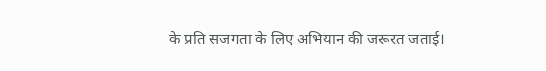के प्रति सजगता के लिए अभियान की जरूरत जताई।